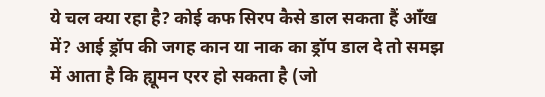ये चल क्या रहा है? कोई कफ सिरप कैसे डाल सकता हैं आँख में? आई ड्रॉप की जगह कान या नाक का ड्रॉप डाल दे तो समझ में आता है कि ह्यूमन एरर हो सकता है (जो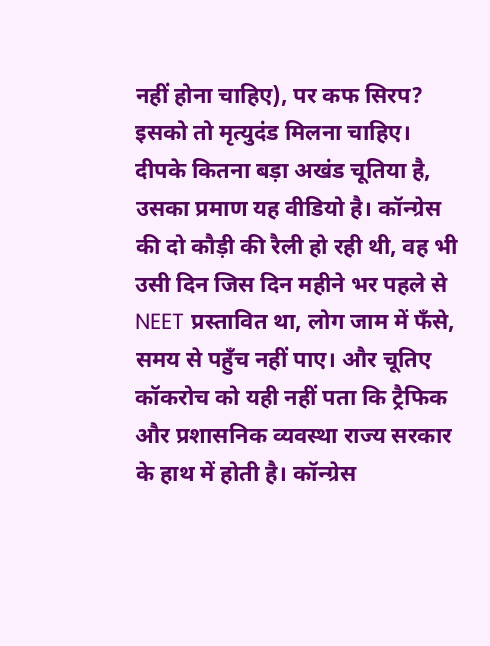नहीं होना चाहिए), पर कफ सिरप? इसको तो मृत्युदंड मिलना चाहिए।
दीपके कितना बड़ा अखंड चूतिया है, उसका प्रमाण यह वीडियो है। कॉन्ग्रेस की दो कौड़ी की रैली हो रही थी, वह भी उसी दिन जिस दिन महीने भर पहले से NEET प्रस्तावित था, लोग जाम में फँसे, समय से पहुँच नहीं पाए। और चूतिए कॉकरोच को यही नहीं पता कि ट्रैफिक और प्रशासनिक व्यवस्था राज्य सरकार के हाथ में होती है। कॉन्ग्रेस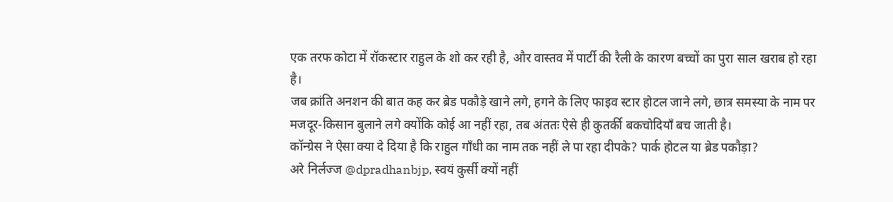एक तरफ कोटा में रॉकस्टार राहुल के शो कर रही है, और वास्तव में पार्टी की रैली के कारण बच्चों का पुरा साल खराब हो रहा है।
जब क्रांति अनशन की बात कह कर ब्रेड पकौड़े खाने लगे, हगने के लिए फाइव स्टार होटल जाने लगे, छात्र समस्या के नाम पर मजदूर-किसान बुलाने लगे क्योंकि कोई आ नहीं रहा, तब अंततः ऐसे ही कुतर्की बकचोदियाँ बच जाती है।
कॉन्ग्रेस ने ऐसा क्या दे दिया है कि राहुल गाँधी का नाम तक नहीं ले पा रहा दीपके? पार्क होटल या ब्रेड पकौड़ा?
अरे निर्लज्ज @dpradhanbjp, स्वयं कुर्सी क्यों नहीं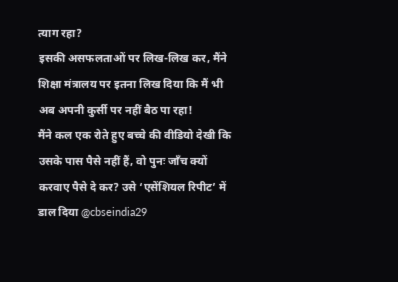त्याग रहा?
इसकी असफलताओं पर लिख-लिख कर, मैंने शिक्षा मंत्रालय पर इतना लिख दिया कि मैं भी अब अपनी कुर्सी पर नहीं बैठ पा रहा!
मैंने कल एक रोते हुए बच्चे की वीडियो देखी कि उसके पास पैसे नहीं हैं, वो पुनः जाँच क्यों करवाए पैसे दे कर? उसे ‘एसेंशियल रिपीट’ में डाल दिया @cbseindia29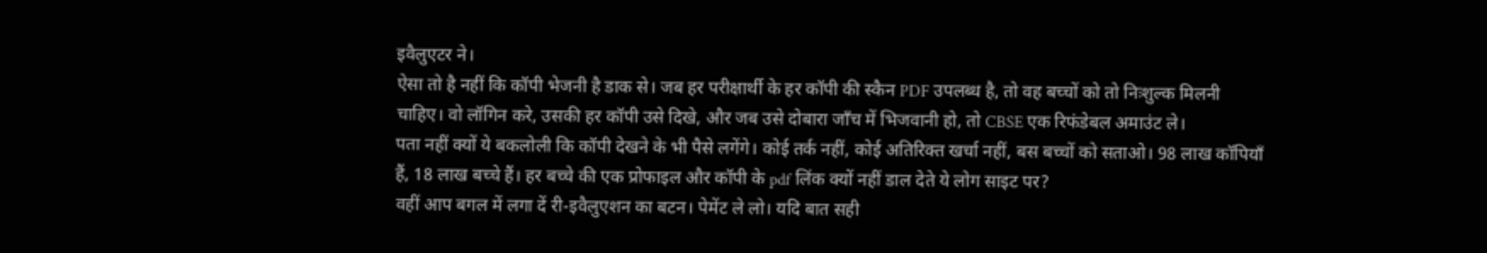इवैलुएटर ने।
ऐसा तो है नहीं कि कॉपी भेजनी है डाक से। जब हर परीक्षार्थी के हर कॉपी की स्कैन PDF उपलब्ध है, तो वह बच्चों को तो निःशुल्क मिलनी चाहिए। वो लॉगिन करे, उसकी हर कॉपी उसे दिखे, और जब उसे दोबारा जाँच में भिजवानी हो, तो CBSE एक रिफंडेबल अमाउंट ले।
पता नहीं क्यों ये बकलोली कि कॉपी देखने के भी पैसे लगेंगे। कोई तर्क नहीं, कोई अतिरिक्त खर्चा नहीं, बस बच्चों को सताओ। 98 लाख कॉपियाँ हैं, 18 लाख बच्चे हैं। हर बच्चे की एक प्रोफाइल और कॉपी के pdf लिंक क्यों नहीं डाल देते ये लोग साइट पर?
वहीं आप बगल में लगा दें री-इवैलुएशन का बटन। पेमेंट ले लो। यदि बात सही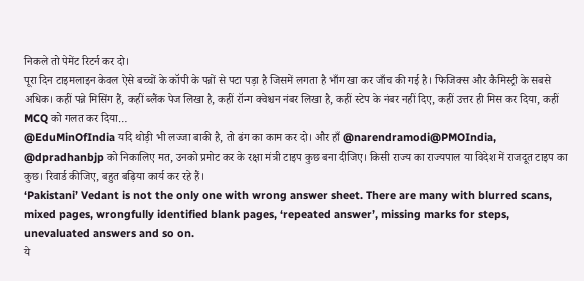निकले तो पेमेंट रिटर्न कर दो।
पूरा दिन टाइमलाइन केवल ऐसे बच्चों के कॉपी के पन्नों से पटा पड़ा है जिसमें लगता है भाँग खा कर जाँच की गई है। फिजिक्स और कैमिस्ट्री के सबसे अधिक। कहीं पन्ने मिसिंग हैं, कहीं ब्लैंक पेज लिखा है, कहीं रॉन्ग क्वेश्चन नंबर लिखा है, कहीं स्टेप के नंबर नहीं दिए, कहीं उत्तर ही मिस कर दिया, कहीं MCQ को गलत कर दिया…
@EduMinOfIndia यदि थोड़ी भी लज्जा बाकी है, तो ढंग का काम कर दो। और हाँ @narendramodi@PMOIndia, @dpradhanbjp को निकालिए मत, उनको प्रमोट कर के रक्षा मंत्री टाइप कुछ बना दीजिए। किसी राज्य का राज्यपाल या विदेश में राजदूत टाइप का कुछ। रिवार्ड कीजिए, बहुत बढ़िया कार्य कर रहे हैं।
‘Pakistani’ Vedant is not the only one with wrong answer sheet. There are many with blurred scans, mixed pages, wrongfully identified blank pages, ‘repeated answer’, missing marks for steps, unevaluated answers and so on.
ये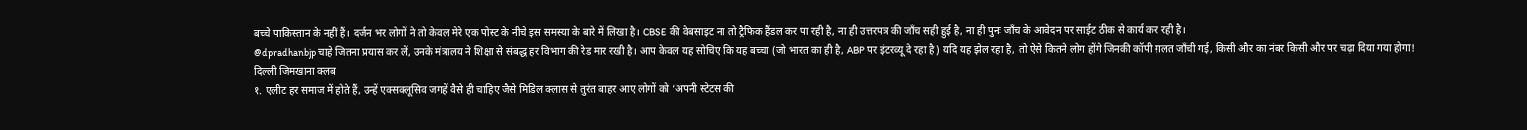बच्चे पाकिस्तान के नहीं हैं। दर्जन भर लोगों ने तो केवल मेरे एक पोस्ट के नीचे इस समस्या के बारे में लिखा है। CBSE की वेबसाइट ना तो ट्रैफिक हैंडल कर पा रही है, ना ही उत्तरपत्र की जाँच सही हुई है, ना ही पुनः जाँच के आवेदन पर साईट ठीक से कार्य कर रही है।
@dpradhanbjp चाहे जितना प्रयास कर लें, उनके मंत्रालय ने शिक्षा से संबद्ध हर विभाग की रेड मार रखी है। आप केवल यह सोचिए कि यह बच्चा (जो भारत का ही है, ABP पर इंटरव्यू दे रहा है) यदि यह झेल रहा है, तो ऐसे कितने लोग होंगे जिनकी कॉपी ग़लत जाँची गई, किसी और का नंबर किसी और पर चढ़ा दिया गया होगा!
दिल्ली जिमखाना क्लब
१. एलीट हर समाज में होते हैं, उन्हें एक्सक्लूसिव जगहें वैसे ही चाहिए जैसे मिडिल क्लास से तुरंत बाहर आए लोगों को ‘अपनी स्टेटस की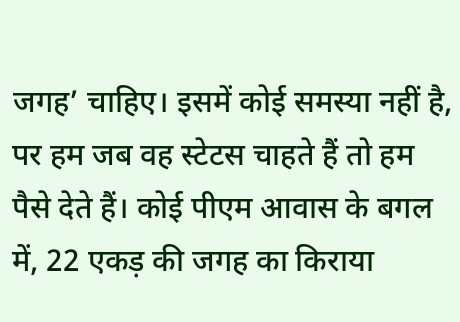जगह’ चाहिए। इसमें कोई समस्या नहीं है, पर हम जब वह स्टेटस चाहते हैं तो हम पैसे देते हैं। कोई पीएम आवास के बगल में, 22 एकड़ की जगह का किराया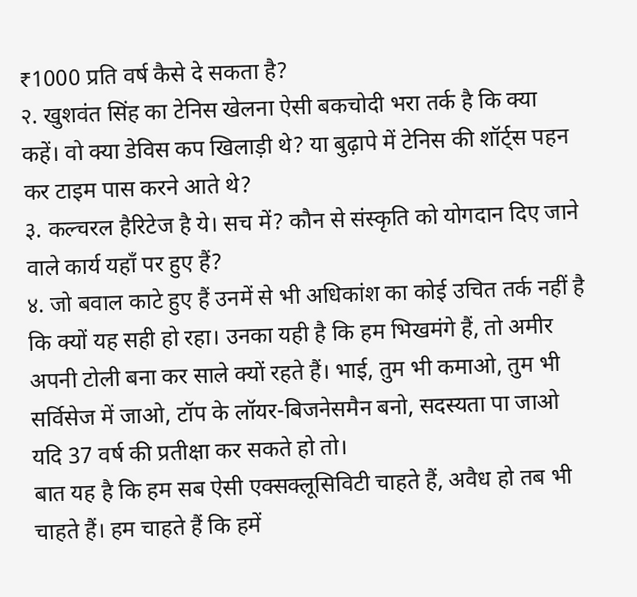₹1000 प्रति वर्ष कैसे दे सकता है?
२. खुशवंत सिंह का टेनिस खेलना ऐसी बकचोदी भरा तर्क है कि क्या कहें। वो क्या डेविस कप खिलाड़ी थे? या बुढ़ापे में टेनिस की शॉर्ट्स पहन कर टाइम पास करने आते थे?
३. कल्चरल हैरिटेज है ये। सच में? कौन से संस्कृति को योगदान दिए जाने वाले कार्य यहाँ पर हुए हैं?
४. जो बवाल काटे हुए हैं उनमें से भी अधिकांश का कोई उचित तर्क नहीं है कि क्यों यह सही हो रहा। उनका यही है कि हम भिखमंगे हैं, तो अमीर अपनी टोली बना कर साले क्यों रहते हैं। भाई, तुम भी कमाओ, तुम भी सर्विसेज में जाओ, टॉप के लॉयर-बिजनेसमैन बनो, सदस्यता पा जाओ यदि 37 वर्ष की प्रतीक्षा कर सकते हो तो।
बात यह है कि हम सब ऐसी एक्सक्लूसिविटी चाहते हैं, अवैध हो तब भी चाहते हैं। हम चाहते हैं कि हमें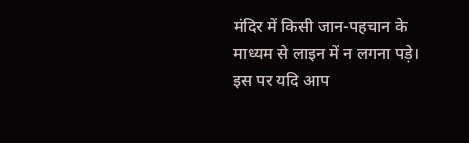मंदिर में किसी जान-पहचान के माध्यम से लाइन में न लगना पड़े।
इस पर यदि आप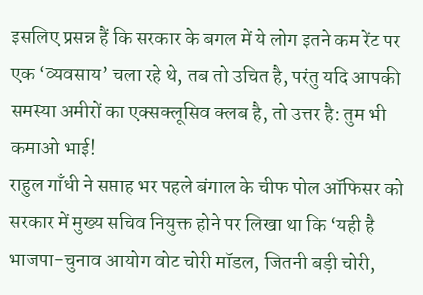इसलिए प्रसन्न हैं कि सरकार के बगल में ये लोग इतने कम रेंट पर एक ‘व्यवसाय’ चला रहे थे, तब तो उचित है, परंतु यदि आपकी समस्या अमीरों का एक्सक्लूसिव क्लब है, तो उत्तर है: तुम भी कमाओ भाई!
राहुल गाँधी ने सप्ताह भर पहले बंगाल के चीफ पोल ऑफिसर को सरकार में मुख्य सचिव नियुक्त होने पर लिखा था कि ‘यही है भाजपा-चुनाव आयोग वोट चोरी मॉडल, जितनी बड़ी चोरी,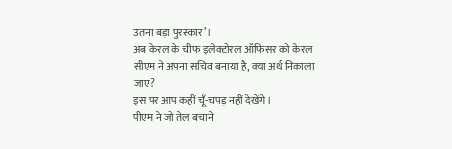उतना बड़ा पुरस्कार’।
अब केरल के चीफ इलेक्टोरल ऑफिसर को केरल सीएम ने अपना सचिव बनाया है, क्या अर्थ निकाला जाए?
इस पर आप कहीं चूँ-चपड़ नहीं देखेंगे।
पीएम ने जो तेल बचाने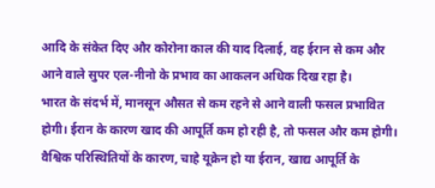आदि के संकेत दिए और कोरोना काल की याद दिलाई, वह ईरान से कम और आने वाले सुपर एल-नीनो के प्रभाव का आकलन अधिक दिख रहा है।
भारत के संदर्भ में, मानसून औसत से कम रहने से आने वाली फसल प्रभावित होगी। ईरान के कारण खाद की आपूर्ति कम हो रही है, तो फसल और कम होगी। वैश्विक परिस्थितियों के कारण, चाहे यूक्रेन हो या ईरान, खाद्य आपूर्ति के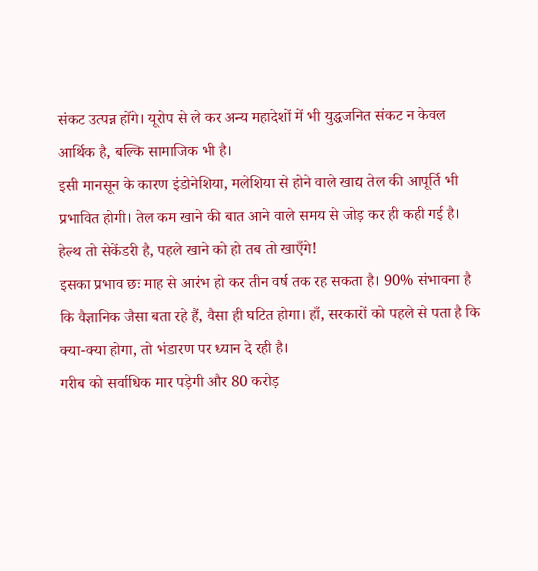संकट उत्पन्न होंगे। यूरोप से ले कर अन्य महादेशों में भी युद्धजनित संकट न केवल आर्थिक है, बल्कि सामाजिक भी है।
इसी मानसून के कारण इंडोनेशिया, मलेशिया से होने वाले खाद्य तेल की आपूर्ति भी प्रभावित होगी। तेल कम खाने की बात आने वाले समय से जोड़ कर ही कही गई है। हेल्थ तो सेकेंडरी है, पहले खाने को हो तब तो खाएँगे!
इसका प्रभाव छः माह से आरंभ हो कर तीन वर्ष तक रह सकता है। 90% संभावना है कि वैज्ञानिक जैसा बता रहे हैं, वैसा ही घटित होगा। हाँ, सरकारों को पहले से पता है कि क्या-क्या होगा, तो भंडारण पर ध्यान दे रही है।
गरीब को सर्वाधिक मार पड़ेगी और 80 करोड़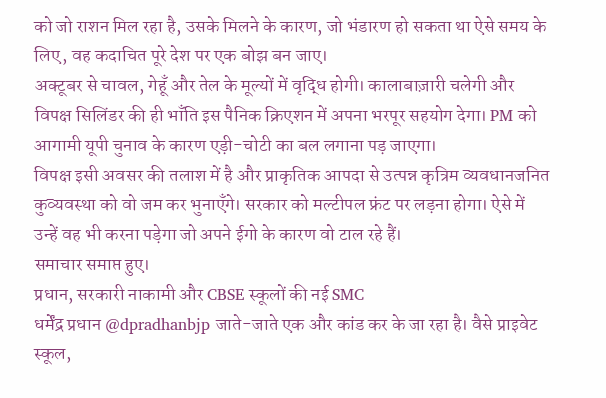को जो राशन मिल रहा है, उसके मिलने के कारण, जो भंडारण हो सकता था ऐसे समय के लिए, वह कदाचित पूरे देश पर एक बोझ बन जाए।
अक्टूबर से चावल, गेहूँ और तेल के मूल्यों में वृद्धि होगी। कालाबाज़ारी चलेगी और विपक्ष सिलिंडर की ही भाँति इस पैनिक क्रिएशन में अपना भरपूर सहयोग देगा। PM को आगामी यूपी चुनाव के कारण एड़ी-चोटी का बल लगाना पड़ जाएगा।
विपक्ष इसी अवसर की तलाश में है और प्राकृतिक आपदा से उत्पन्न कृत्रिम व्यवधानजनित कुव्यवस्था को वो जम कर भुनाएँगे। सरकार को मल्टीपल फ्रंट पर लड़ना होगा। ऐसे में उन्हें वह भी करना पड़ेगा जो अपने ईगो के कारण वो टाल रहे हैं।
समाचार समाप्त हुए।
प्रधान, सरकारी नाकामी और CBSE स्कूलों की नई SMC
धर्मेंद्र प्रधान @dpradhanbjp जाते-जाते एक और कांड कर के जा रहा है। वैसे प्राइवेट स्कूल,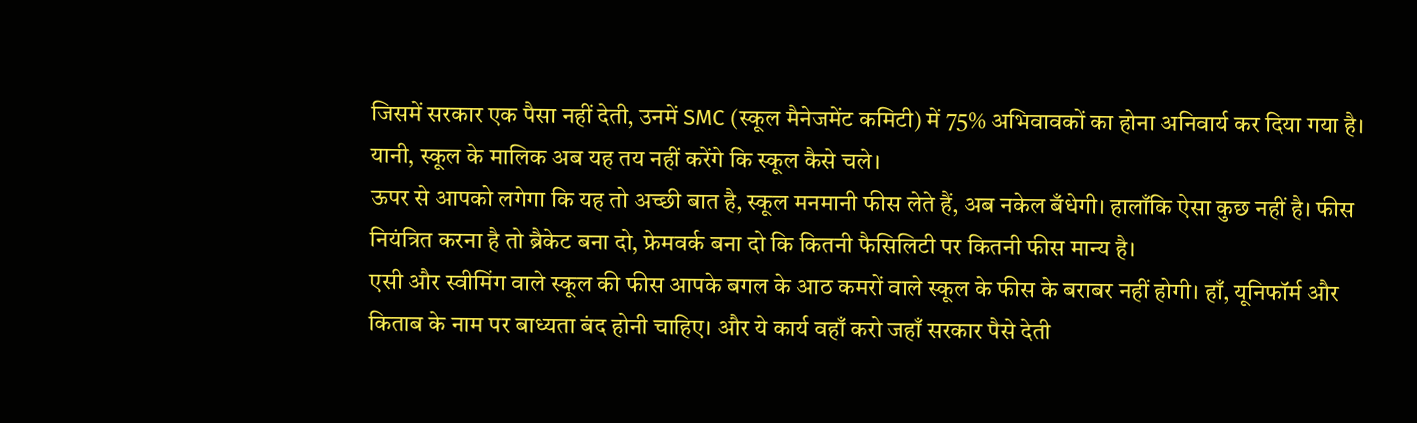जिसमें सरकार एक पैसा नहीं देती, उनमें SMC (स्कूल मैनेजमेंट कमिटी) में 75% अभिवावकों का होना अनिवार्य कर दिया गया है। यानी, स्कूल के मालिक अब यह तय नहीं करेंगे कि स्कूल कैसे चले।
ऊपर से आपको लगेगा कि यह तो अच्छी बात है, स्कूल मनमानी फीस लेते हैं, अब नकेल बँधेगी। हालाँकि ऐसा कुछ नहीं है। फीस नियंत्रित करना है तो ब्रैकेट बना दो, फ्रेमवर्क बना दो कि कितनी फैसिलिटी पर कितनी फीस मान्य है।
एसी और स्वीमिंग वाले स्कूल की फीस आपके बगल के आठ कमरों वाले स्कूल के फीस के बराबर नहीं होगी। हाँ, यूनिफॉर्म और किताब के नाम पर बाध्यता बंद होनी चाहिए। और ये कार्य वहाँ करो जहाँ सरकार पैसे देती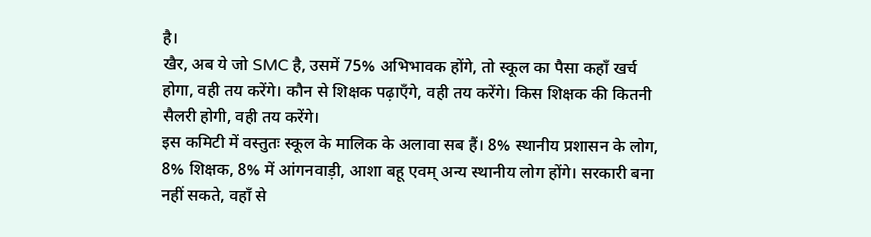है।
खैर, अब ये जो SMC है, उसमें 75% अभिभावक होंगे, तो स्कूल का पैसा कहाँ खर्च होगा, वही तय करेंगे। कौन से शिक्षक पढ़ाएँगे, वही तय करेंगे। किस शिक्षक की कितनी सैलरी होगी, वही तय करेंगे।
इस कमिटी में वस्तुतः स्कूल के मालिक के अलावा सब हैं। 8% स्थानीय प्रशासन के लोग, 8% शिक्षक, 8% में आंगनवाड़ी, आशा बहू एवम् अन्य स्थानीय लोग होंगे। सरकारी बना नहीं सकते, वहाँ से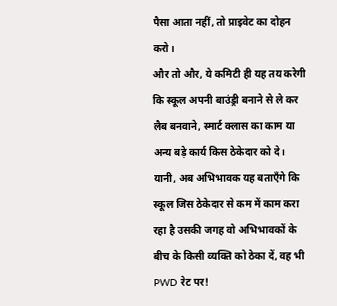पैसा आता नहीं, तो प्राइवेट का दोहन करो।
और तो और, ये कमिटी ही यह तय करेगी कि स्कूल अपनी बाउंड्री बनाने से ले कर लैब बनवाने, स्मार्ट क्लास का काम या अन्य बड़े कार्य किस ठेकेदार को दे। यानी, अब अभिभावक यह बताएँगे कि स्कूल जिस ठेकेदार से कम में काम करा रहा है उसकी जगह वो अभिभावकों के बीच के किसी व्यक्ति को ठेका दें, वह भी PWD रेट पर!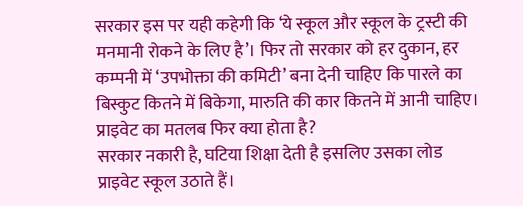सरकार इस पर यही कहेगी कि ‘ये स्कूल और स्कूल के ट्रस्टी की मनमानी रोकने के लिए है’। फिर तो सरकार को हर दुकान, हर कम्पनी में ‘उपभोक्ता की कमिटी’ बना देनी चाहिए कि पारले का बिस्कुट कितने में बिकेगा, मारुति की कार कितने में आनी चाहिए। प्राइवेट का मतलब फिर क्या होता है?
सरकार नकारी है, घटिया शिक्षा देती है इसलिए उसका लोड प्राइवेट स्कूल उठाते हैं।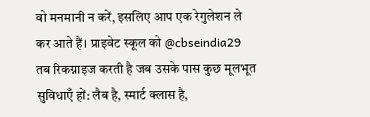वो मनमानी न करें, इसलिए आप एक रेगुलेशन ले कर आते हैं। प्राइवेट स्कूल को @cbseindia29 तब रिकग्नाइज करती है जब उसके पास कुछ मूलभूत सुविधाएँ हों: लैब है, स्मार्ट क्लास है,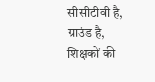सीसीटीवी है, ग्राउंड है, शिक्षकों की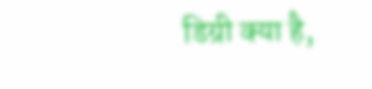डिग्री क्या है,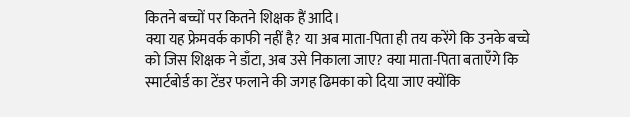कितने बच्चों पर कितने शिक्षक हैं आदि।
क्या यह फ्रेमवर्क काफी नहीं है? या अब माता-पिता ही तय करेंगे कि उनके बच्चे को जिस शिक्षक ने डाँटा, अब उसे निकाला जाए? क्या माता-पिता बताएँगे कि स्मार्टबोर्ड का टेंडर फलाने की जगह ढिमका को दिया जाए क्योंकि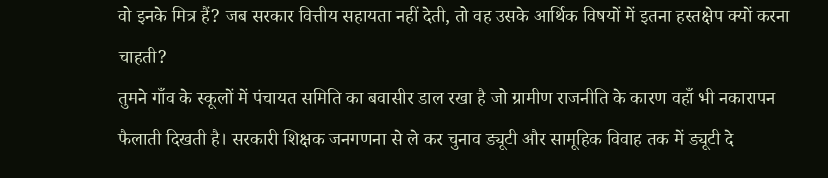वो इनके मित्र हैं? जब सरकार वित्तीय सहायता नहीं देती, तो वह उसके आर्थिक विषयों में इतना हस्तक्षेप क्यों करना चाहती?
तुमने गाँव के स्कूलों में पंचायत समिति का बवासीर डाल रखा है जो ग्रामीण राजनीति के कारण वहाँ भी नकारापन फैलाती दिखती है। सरकारी शिक्षक जनगणना से ले कर चुनाव ड्यूटी और सामूहिक विवाह तक में ड्यूटी दे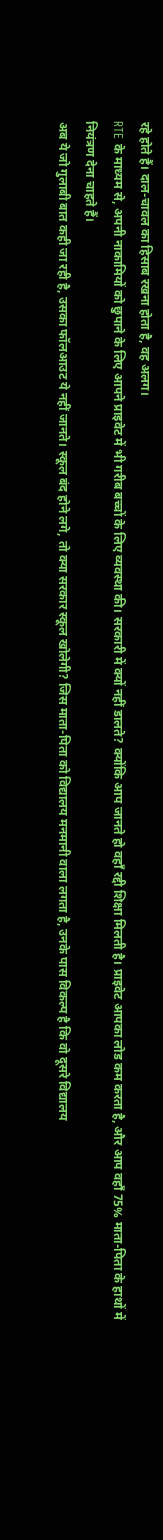रहे होते हैं। दाल-चावल का हिसाब रखना होता है, वह अलग।
RTE के माध्यम से, अपनी नाकामियों को छुपाने के लिए आपने प्राइवेट में भी गरीब बच्चों के लिए व्यवस्था की। सरकारी में क्यों नहीं डालते? क्योंकि आप जानते हो वहाँ रद्दी शिक्षा मिलती है। प्राइवेट आपका लोड कम करता है, और आप वहाँ 75% माता-पिता के हाथों में नियंत्रण देना चाहते हैं।
अब ये जो गुलाबी बात कही जा रही है, उसका फॉलआउट ये नहीं जानते। स्कूल बंद होने लगे, तो क्या सरकार स्कूल खोलेगी? जिस माता-पिता को विद्यालय मनमानी वाला लगता है, उनके पास विकल्प है कि वो दूसरे विद्यालय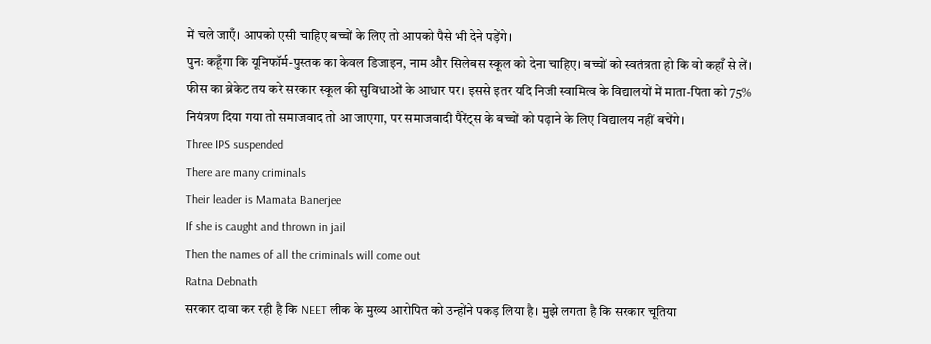में चले जाएँ। आपको एसी चाहिए बच्चों के लिए तो आपको पैसे भी देने पड़ेंगे।
पुनः कहूँगा कि यूनिफॉर्म-पुस्तक का केवल डिजाइन, नाम और सिलेबस स्कूल को देना चाहिए। बच्चों को स्वतंत्रता हो कि वो कहाँ से लें। फीस का ब्रेकेट तय करे सरकार स्कूल की सुविधाओं के आधार पर। इससे इतर यदि निजी स्वामित्व के विद्यालयों में माता-पिता को 75% नियंत्रण दिया गया तो समाजवाद तो आ जाएगा, पर समाजवादी पैरेंट्स के बच्चों को पढ़ाने के लिए विद्यालय नहीं बचेंगे।
Three IPS suspended
There are many criminals
Their leader is Mamata Banerjee
If she is caught and thrown in jail
Then the names of all the criminals will come out
Ratna Debnath
सरकार दावा कर रही है कि NEET लीक के मुख्य आरोपित को उन्होंने पकड़ लिया है। मुझे लगता है कि सरकार चूतिया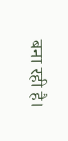बना रही है।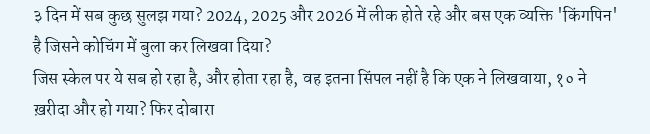३ दिन में सब कुछ सुलझ गया? 2024, 2025 और 2026 में लीक होते रहे और बस एक व्यक्ति 'किंगपिन' है जिसने कोचिंग में बुला कर लिखवा दिया?
जिस स्केल पर ये सब हो रहा है, और होता रहा है, वह इतना सिंपल नहीं है कि एक ने लिखवाया, १० ने ख़रीदा और हो गया? फिर दोबारा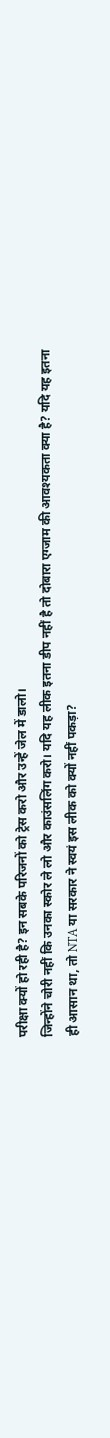परीक्षा क्यों हो रही है? इन सबके परिजनों को ट्रेस करो और उन्हें जेल में डालो।
जिन्होंने चोरी नहीं कि उनका स्कोर ले लो और काउंसलिंग करो। यदि यह लीक इतना डीप नहीं है तो दोबारा एग्जाम की आवश्यकता क्या है? यदि यह इतना ही आसान था, तो NTA या सरकार ने स्वयं इस लीक को क्यों नहीं पकड़ा?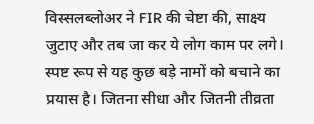विस्सलब्लोअर ने FIR की चेष्टा की, साक्ष्य जुटाए और तब जा कर ये लोग काम पर लगे। स्पष्ट रूप से यह कुछ बड़े नामों को बचाने का प्रयास है। जितना सीधा और जितनी तीव्रता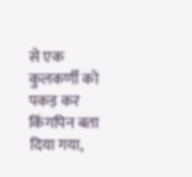से एक कुलकर्णी को पकड़ कर किंगपिन बता दिया गया,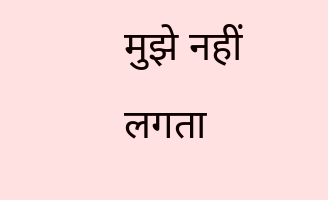मुझे नहीं लगता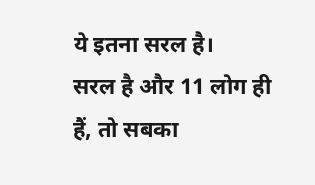ये इतना सरल है।
सरल है और 11 लोग ही हैं, तो सबका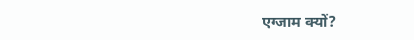एग्जाम क्यों?